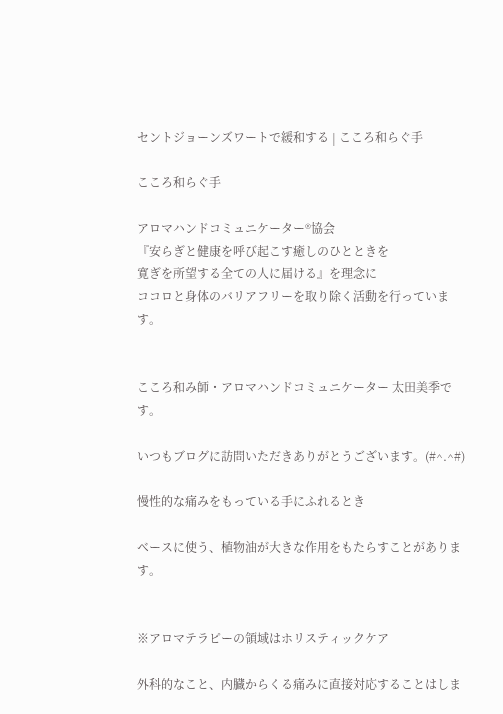セントジョーンズワートで緩和する | こころ和らぐ手

こころ和らぐ手

アロマハンドコミュニケーター®協会
『安らぎと健康を呼び起こす癒しのひとときを
寛ぎを所望する全ての人に届ける』を理念に
ココロと身体のバリアフリーを取り除く活動を行っています。


こころ和み師・アロマハンドコミュニケーター 太田美季です。

いつもブログに訪問いただきありがとうございます。(#^.^#)

慢性的な痛みをもっている手にふれるとき

ベースに使う、植物油が大きな作用をもたらすことがあります。


※アロマテラピーの領域はホリスティックケア

外科的なこと、内臓からくる痛みに直接対応することはしま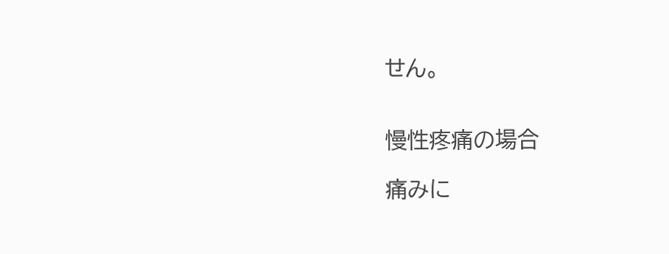せん。


慢性疼痛の場合

痛みに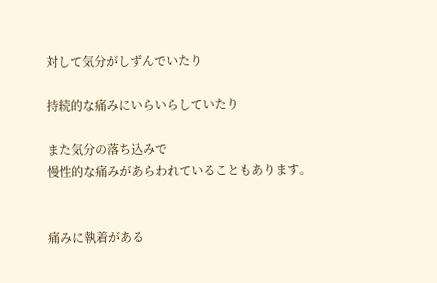対して気分がしずんでいたり

持続的な痛みにいらいらしていたり

また気分の落ち込みで
慢性的な痛みがあらわれていることもあります。


痛みに執着がある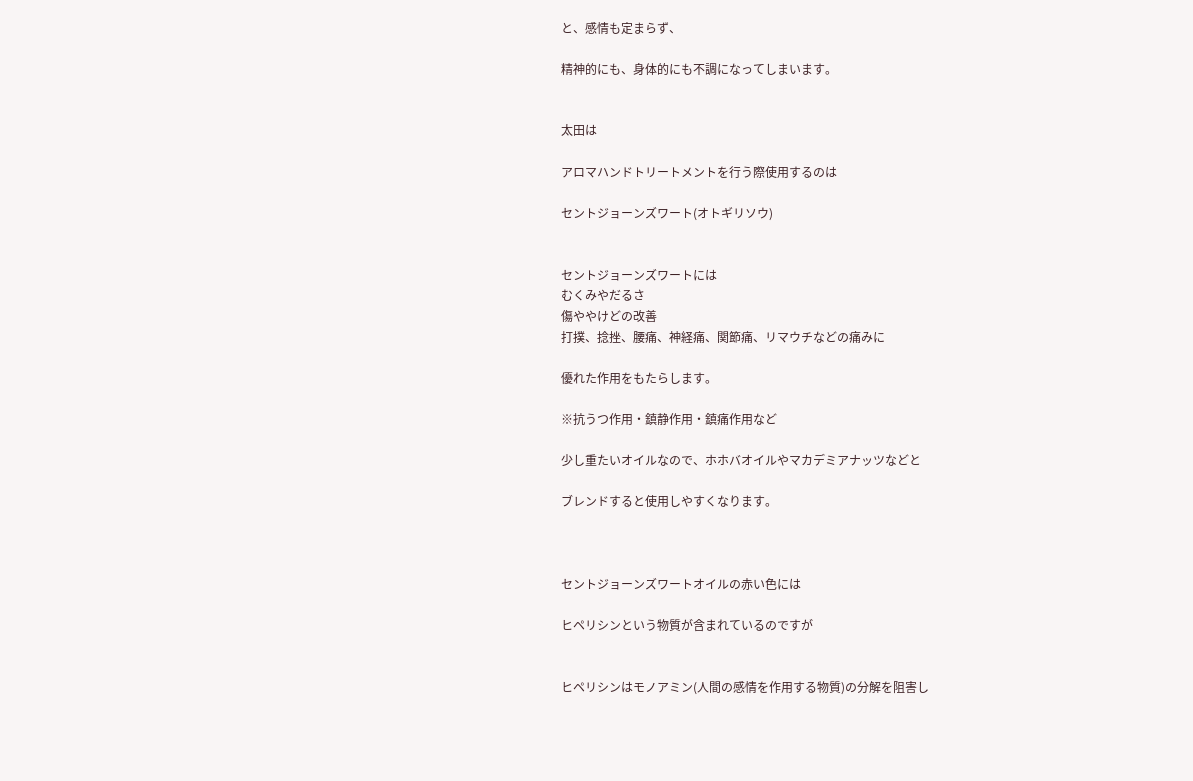と、感情も定まらず、

精神的にも、身体的にも不調になってしまいます。


太田は

アロマハンドトリートメントを行う際使用するのは

セントジョーンズワート(オトギリソウ)


セントジョーンズワートには
むくみやだるさ
傷ややけどの改善
打撲、捻挫、腰痛、神経痛、関節痛、リマウチなどの痛みに

優れた作用をもたらします。

※抗うつ作用・鎮静作用・鎮痛作用など

少し重たいオイルなので、ホホバオイルやマカデミアナッツなどと

ブレンドすると使用しやすくなります。



セントジョーンズワートオイルの赤い色には

ヒペリシンという物質が含まれているのですが


ヒペリシンはモノアミン(人間の感情を作用する物質)の分解を阻害し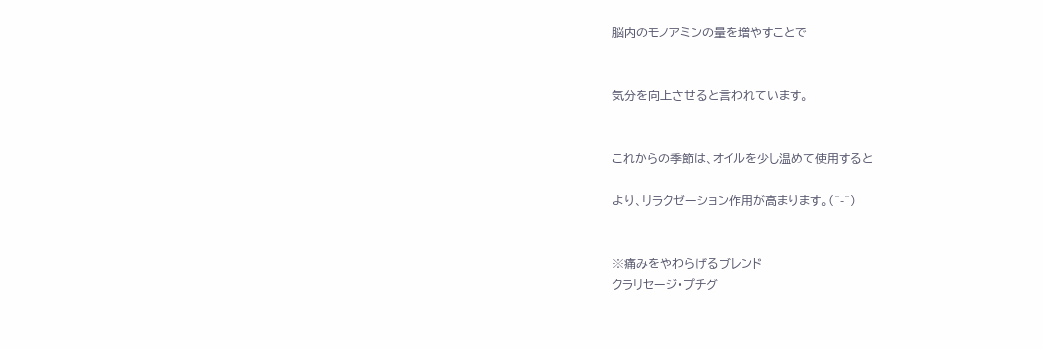脳内のモノアミンの量を増やすことで


気分を向上させると言われています。


これからの季節は、オイルを少し温めて使用すると

より、リラクゼーション作用が高まります。(^-^)


※痛みをやわらげるブレンド
クラリセージ・プチグ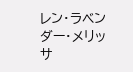レン・ラベンダー・メリッサ